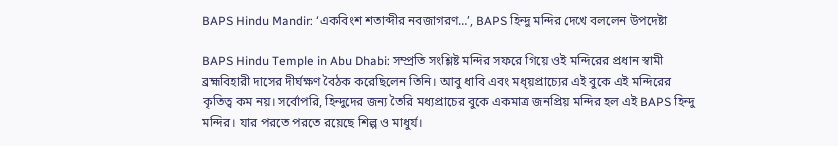BAPS Hindu Mandir: ‘একবিংশ শতাব্দীর নবজাগরণ…’, BAPS হিন্দু মন্দির দেখে বললেন উপদেষ্টা

BAPS Hindu Temple in Abu Dhabi: সম্প্রতি সংশ্লিষ্ট মন্দির সফরে গিয়ে ওই মন্দিরের প্রধান স্বামী ব্রহ্মবিহারী দাসের দীর্ঘক্ষণ বৈঠক করেছিলেন তিনি। আবু ধাবি এবং মধ্য়প্রাচ্যের এই বুকে এই মন্দিরের কৃতিত্ব কম নয়। সর্বোপরি, হিন্দুদের জন্য তৈরি মধ্যপ্রাচের বুকে একমাত্র জনপ্রিয় মন্দির হল এই BAPS হিন্দু মন্দির। যার পরতে পরতে রয়েছে শিল্প ও মাধুর্য।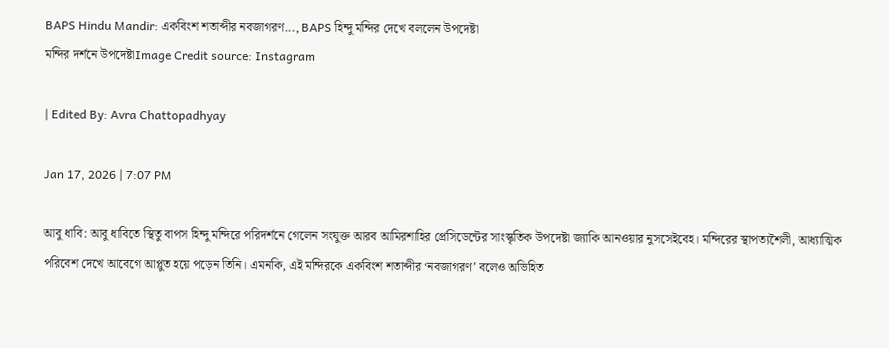BAPS Hindu Mandir: একবিংশ শতাব্দীর নবজাগরণ..., BAPS হিন্দু মন্দির দেখে বললেন উপদেষ্টা
মন্দির দর্শনে উপদেষ্টাImage Credit source: Instagram

| Edited By: Avra Chattopadhyay

Jan 17, 2026 | 7:07 PM

আবু ধাবি: আবু ধাবিতে স্থিতু বাপস হিন্দু মন্দিরে পরিদর্শনে গেলেন সংযুক্ত আরব আমিরশাহির প্রেসিডেন্টের সাংস্কৃতিক উপদেষ্টা জ্যাকি আনওয়ার নুসসেইবেহ। মন্দিরের স্থাপত্যশৈলী, আধ্যাত্মিক পরিবেশ দেখে আবেগে আপ্লুত হয়ে পড়েন তিনি। এমনকি, এই মন্দিরকে একবিংশ শতাব্দীর ‘নবজাগরণ’ বলেও অভিহিত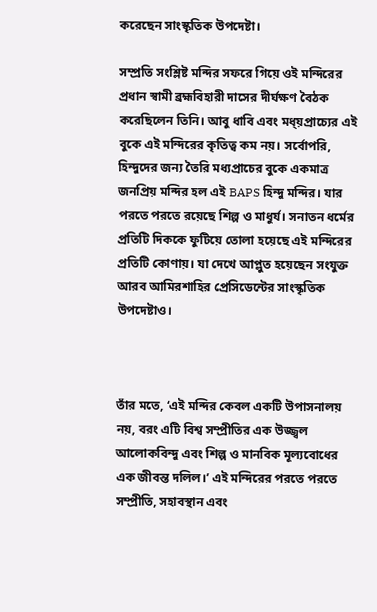করেছেন সাংস্কৃতিক উপদেষ্টা।

সম্প্রতি সংশ্লিষ্ট মন্দির সফরে গিয়ে ওই মন্দিরের প্রধান স্বামী ব্রহ্মবিহারী দাসের দীর্ঘক্ষণ বৈঠক করেছিলেন তিনি। আবু ধাবি এবং মধ্য়প্রাচ্যের এই বুকে এই মন্দিরের কৃতিত্ব কম নয়। সর্বোপরি, হিন্দুদের জন্য তৈরি মধ্যপ্রাচের বুকে একমাত্র জনপ্রিয় মন্দির হল এই BAPS হিন্দু মন্দির। যার পরতে পরতে রয়েছে শিল্প ও মাধুর্য। সনাতন ধর্মের প্রতিটি দিককে ফুটিয়ে তোলা হয়েছে এই মন্দিরের প্রতিটি কোণায়। যা দেখে আপ্লুত হয়েছেন সংযুক্ত আরব আমিরশাহির প্রেসিডেন্টের সাংস্কৃতিক উপদেষ্টাও।



তাঁর মতে, ‘এই মন্দির কেবল একটি উপাসনালয় নয়, বরং এটি বিশ্ব সম্প্রীতির এক উজ্জ্বল আলোকবিন্দু এবং শিল্প ও মানবিক মূল্যবোধের এক জীবন্ত দলিল।’ এই মন্দিরের পরতে পরতে সম্প্রীতি, সহাবস্থান এবং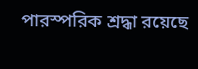পারস্পরিক শ্রদ্ধা রয়েছে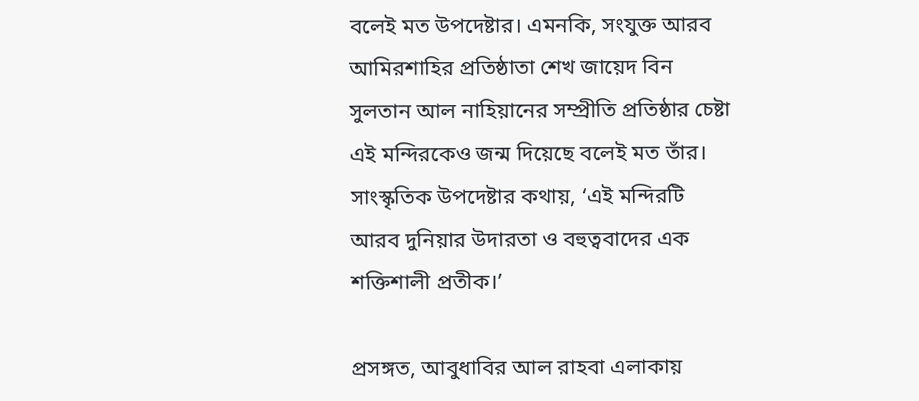বলেই মত উপদেষ্টার। এমনকি, সংযুক্ত আরব আমিরশাহির প্রতিষ্ঠাতা শেখ জায়েদ বিন সুলতান আল নাহিয়ানের সম্প্রীতি প্রতিষ্ঠার চেষ্টা এই মন্দিরকেও জন্ম দিয়েছে বলেই মত তাঁর। সাংস্কৃতিক উপদেষ্টার কথায়, ‘এই মন্দিরটি আরব দুনিয়ার উদারতা ও বহুত্ববাদের এক শক্তিশালী প্রতীক।’

প্রসঙ্গত, আবুধাবির আল রাহবা এলাকায়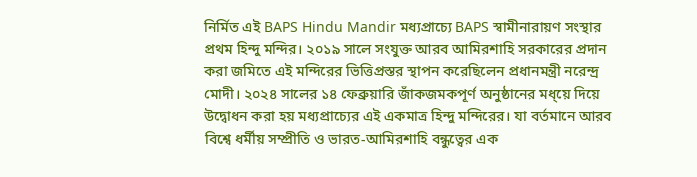নির্মিত এই BAPS Hindu Mandir মধ্যপ্রাচ্যে BAPS স্বামীনারায়ণ সংস্থার প্রথম হিন্দু মন্দির। ২০১৯ সালে সংযুক্ত আরব আমিরশাহি সরকারের প্রদান করা জমিতে এই মন্দিরের ভিত্তিপ্রস্তর স্থাপন করেছিলেন প্রধানমন্ত্রী নরেন্দ্র মোদী। ২০২৪ সালের ১৪ ফেব্রুয়ারি জাঁকজমকপূর্ণ অনুষ্ঠানের মধ্য়ে দিয়ে উদ্বোধন করা হয় মধ্যপ্রাচ্যের এই একমাত্র হিন্দু মন্দিরের। যা বর্তমানে আরব বিশ্বে ধর্মীয় সম্প্রীতি ও ভারত-আমিরশাহি বন্ধুত্বের এক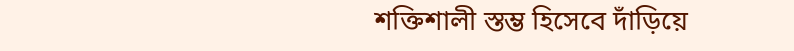শক্তিশালী স্তম্ভ হিসেবে দাঁড়িয়ে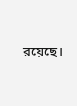রয়েছে।